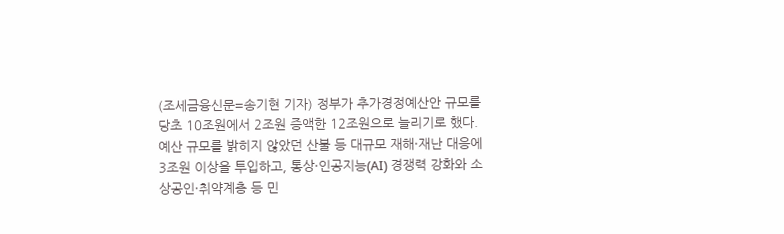(조세금융신문=송기현 기자) 정부가 추가경정예산안 규모를 당초 10조원에서 2조원 증액한 12조원으로 늘리기로 했다. 예산 규모를 밝히지 않았던 산불 등 대규모 재해·재난 대응에 3조원 이상을 투입하고, 통상·인공지능(AI) 경쟁력 강화와 소상공인·취약계층 등 민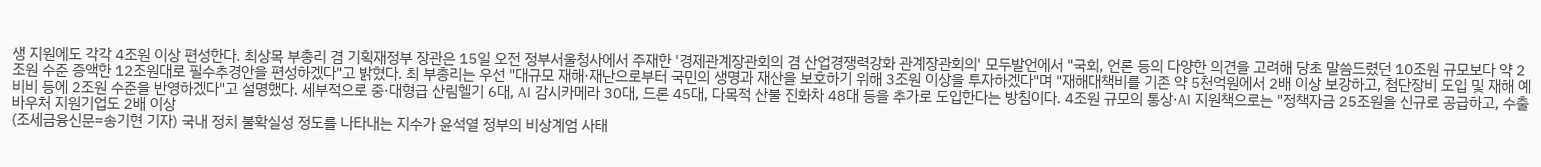생 지원에도 각각 4조원 이상 편성한다. 최상목 부총리 겸 기획재정부 장관은 15일 오전 정부서울청사에서 주재한 '경제관계장관회의 겸 산업경쟁력강화 관계장관회의' 모두발언에서 "국회, 언론 등의 다양한 의견을 고려해 당초 말씀드렸던 10조원 규모보다 약 2조원 수준 증액한 12조원대로 필수추경안을 편성하겠다"고 밝혔다. 최 부총리는 우선 "대규모 재해·재난으로부터 국민의 생명과 재산을 보호하기 위해 3조원 이상을 투자하겠다"며 "재해대책비를 기존 약 5천억원에서 2배 이상 보강하고, 첨단장비 도입 및 재해 예비비 등에 2조원 수준을 반영하겠다"고 설명했다. 세부적으로 중·대형급 산림헬기 6대, AI 감시카메라 30대, 드론 45대, 다목적 산불 진화차 48대 등을 추가로 도입한다는 방침이다. 4조원 규모의 통상·AI 지원책으로는 "정책자금 25조원을 신규로 공급하고, 수출바우처 지원기업도 2배 이상
(조세금융신문=송기현 기자) 국내 정치 불확실성 정도를 나타내는 지수가 윤석열 정부의 비상계엄 사태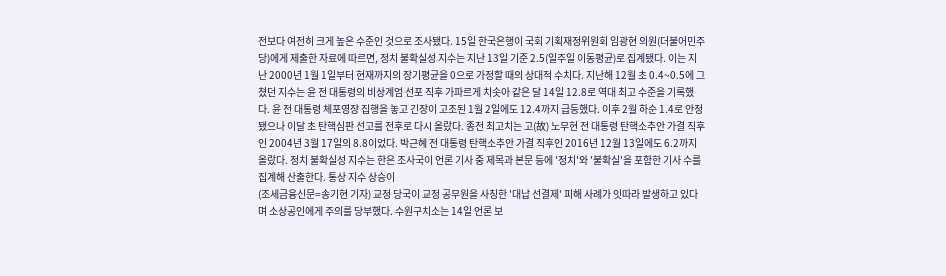전보다 여전히 크게 높은 수준인 것으로 조사됐다. 15일 한국은행이 국회 기획재정위원회 임광현 의원(더불어민주당)에게 제출한 자료에 따르면, 정치 불확실성 지수는 지난 13일 기준 2.5(일주일 이동평균)로 집계됐다. 이는 지난 2000년 1월 1일부터 현재까지의 장기평균을 0으로 가정할 때의 상대적 수치다. 지난해 12월 초 0.4~0.5에 그쳤던 지수는 윤 전 대통령의 비상계엄 선포 직후 가파르게 치솟아 같은 달 14일 12.8로 역대 최고 수준을 기록했다. 윤 전 대통령 체포영장 집행을 놓고 긴장이 고조된 1월 2일에도 12.4까지 급등했다. 이후 2월 하순 1.4로 안정됐으나 이달 초 탄핵심판 선고를 전후로 다시 올랐다. 종전 최고치는 고(故) 노무현 전 대통령 탄핵소추안 가결 직후인 2004년 3월 17일의 8.8이었다. 박근혜 전 대통령 탄핵소추안 가결 직후인 2016년 12월 13일에도 6.2까지 올랐다. 정치 불확실성 지수는 한은 조사국이 언론 기사 중 제목과 본문 등에 '정치'와 '불확실'을 포함한 기사 수를 집계해 산출한다. 통상 지수 상승이
(조세금융신문=송기현 기자) 교정 당국이 교정 공무원을 사칭한 '대납 선결제' 피해 사례가 잇따라 발생하고 있다며 소상공인에게 주의를 당부했다. 수원구치소는 14일 언론 보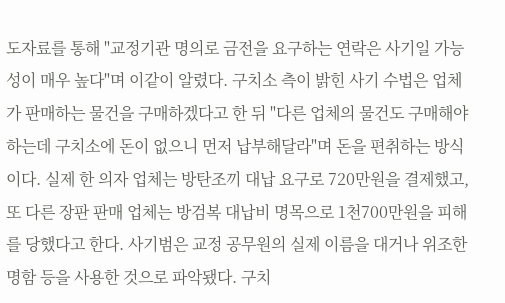도자료를 통해 "교정기관 명의로 금전을 요구하는 연락은 사기일 가능성이 매우 높다"며 이같이 알렸다. 구치소 측이 밝힌 사기 수법은 업체가 판매하는 물건을 구매하겠다고 한 뒤 "다른 업체의 물건도 구매해야 하는데 구치소에 돈이 없으니 먼저 납부해달라"며 돈을 편취하는 방식이다. 실제 한 의자 업체는 방탄조끼 대납 요구로 720만원을 결제했고, 또 다른 장판 판매 업체는 방검복 대납비 명목으로 1천700만원을 피해를 당했다고 한다. 사기범은 교정 공무원의 실제 이름을 대거나 위조한 명함 등을 사용한 것으로 파악됐다. 구치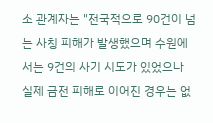소 관계자는 "전국적으로 90건이 넘는 사칭 피해가 발생했으며 수원에서는 9건의 사기 시도가 있었으나 실제 금전 피해로 이어진 경우는 없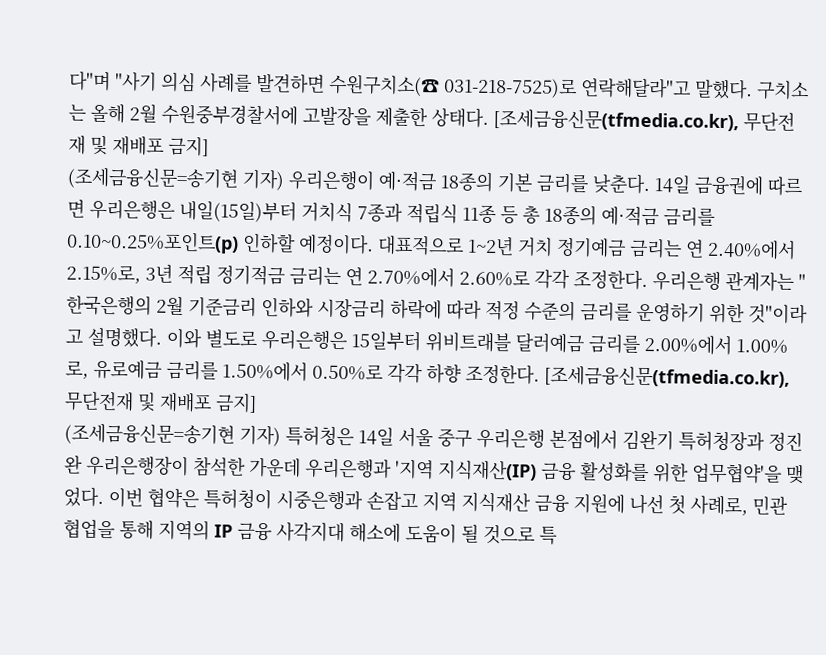다"며 "사기 의심 사례를 발견하면 수원구치소(☎ 031-218-7525)로 연락해달라"고 말했다. 구치소는 올해 2월 수원중부경찰서에 고발장을 제출한 상태다. [조세금융신문(tfmedia.co.kr), 무단전재 및 재배포 금지]
(조세금융신문=송기현 기자) 우리은행이 예·적금 18종의 기본 금리를 낮춘다. 14일 금융권에 따르면 우리은행은 내일(15일)부터 거치식 7종과 적립식 11종 등 총 18종의 예·적금 금리를 0.10~0.25%포인트(p) 인하할 예정이다. 대표적으로 1~2년 거치 정기예금 금리는 연 2.40%에서 2.15%로, 3년 적립 정기적금 금리는 연 2.70%에서 2.60%로 각각 조정한다. 우리은행 관계자는 "한국은행의 2월 기준금리 인하와 시장금리 하락에 따라 적정 수준의 금리를 운영하기 위한 것"이라고 설명했다. 이와 별도로 우리은행은 15일부터 위비트래블 달러예금 금리를 2.00%에서 1.00%로, 유로예금 금리를 1.50%에서 0.50%로 각각 하향 조정한다. [조세금융신문(tfmedia.co.kr), 무단전재 및 재배포 금지]
(조세금융신문=송기현 기자) 특허청은 14일 서울 중구 우리은행 본점에서 김완기 특허청장과 정진완 우리은행장이 참석한 가운데 우리은행과 '지역 지식재산(IP) 금융 활성화를 위한 업무협약'을 맺었다. 이번 협약은 특허청이 시중은행과 손잡고 지역 지식재산 금융 지원에 나선 첫 사례로, 민관 협업을 통해 지역의 IP 금융 사각지대 해소에 도움이 될 것으로 특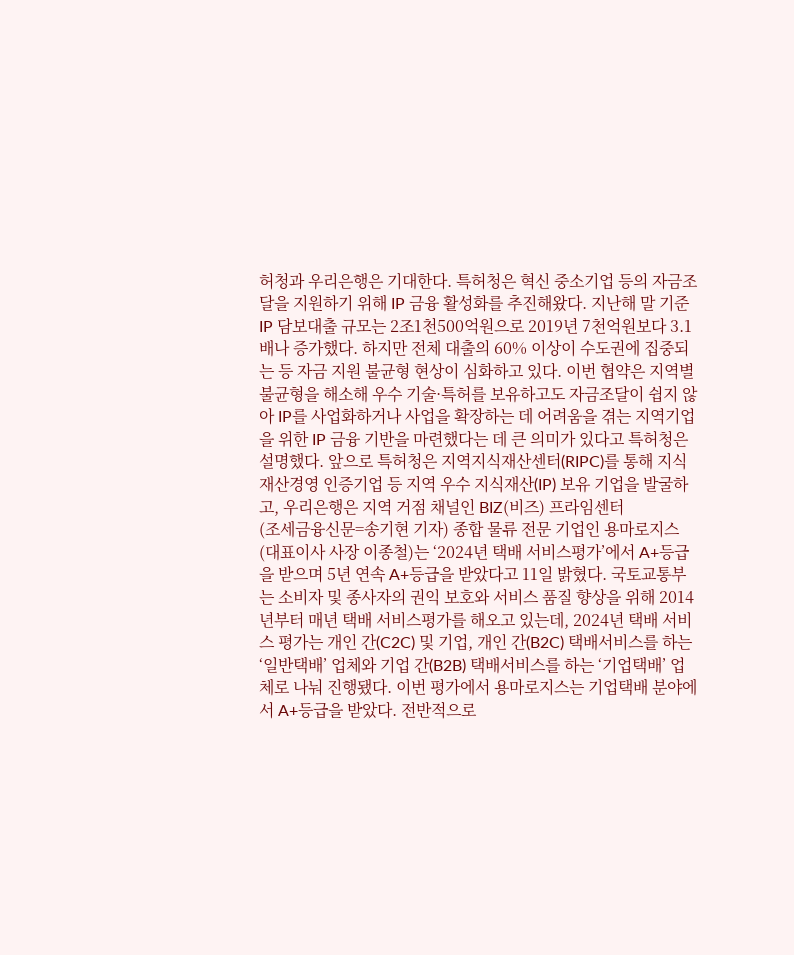허청과 우리은행은 기대한다. 특허청은 혁신 중소기업 등의 자금조달을 지원하기 위해 IP 금융 활성화를 추진해왔다. 지난해 말 기준 IP 담보대출 규모는 2조1천500억원으로 2019년 7천억원보다 3.1배나 증가했다. 하지만 전체 대출의 60% 이상이 수도권에 집중되는 등 자금 지원 불균형 현상이 심화하고 있다. 이번 협약은 지역별 불균형을 해소해 우수 기술·특허를 보유하고도 자금조달이 쉽지 않아 IP를 사업화하거나 사업을 확장하는 데 어려움을 겪는 지역기업을 위한 IP 금융 기반을 마련했다는 데 큰 의미가 있다고 특허청은 설명했다. 앞으로 특허청은 지역지식재산센터(RIPC)를 통해 지식재산경영 인증기업 등 지역 우수 지식재산(IP) 보유 기업을 발굴하고, 우리은행은 지역 거점 채널인 BIZ(비즈) 프라임센터
(조세금융신문=송기현 기자) 종합 물류 전문 기업인 용마로지스(대표이사 사장 이종철)는 ‘2024년 택배 서비스평가’에서 A+등급을 받으며 5년 연속 A+등급을 받았다고 11일 밝혔다. 국토교통부는 소비자 및 종사자의 권익 보호와 서비스 품질 향상을 위해 2014년부터 매년 택배 서비스평가를 해오고 있는데, 2024년 택배 서비스 평가는 개인 간(C2C) 및 기업, 개인 간(B2C) 택배서비스를 하는 ‘일반택배’ 업체와 기업 간(B2B) 택배서비스를 하는 ‘기업택배’ 업체로 나눠 진행됐다. 이번 평가에서 용마로지스는 기업택배 분야에서 A+등급을 받았다. 전반적으로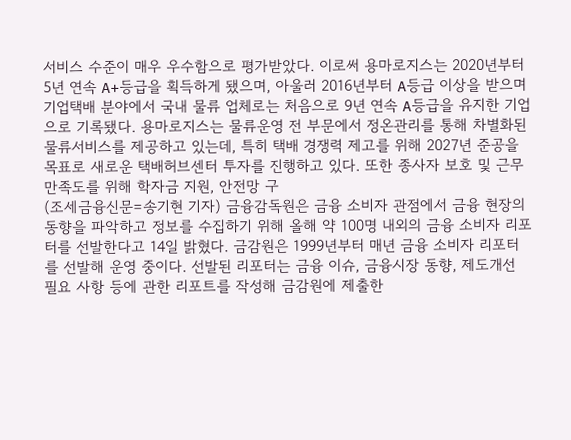서비스 수준이 매우 우수함으로 평가받았다. 이로써 용마로지스는 2020년부터 5년 연속 A+등급을 획득하게 됐으며, 아울러 2016년부터 A등급 이상을 받으며 기업택배 분야에서 국내 물류 업체로는 처음으로 9년 연속 A등급을 유지한 기업으로 기록됐다. 용마로지스는 물류운영 전 부문에서 정온관리를 통해 차별화된 물류서비스를 제공하고 있는데, 특히 택배 경쟁력 제고를 위해 2027년 준공을 목표로 새로운 택배허브센터 투자를 진행하고 있다. 또한 종사자 보호 및 근무만족도를 위해 학자금 지원, 안전망 구
(조세금융신문=송기현 기자) 금융감독원은 금융 소비자 관점에서 금융 현장의 동향을 파악하고 정보를 수집하기 위해 올해 약 100명 내외의 금융 소비자 리포터를 선발한다고 14일 밝혔다. 금감원은 1999년부터 매년 금융 소비자 리포터를 선발해 운영 중이다. 선발된 리포터는 금융 이슈, 금융시장 동향, 제도개선 필요 사항 등에 관한 리포트를 작성해 금감원에 제출한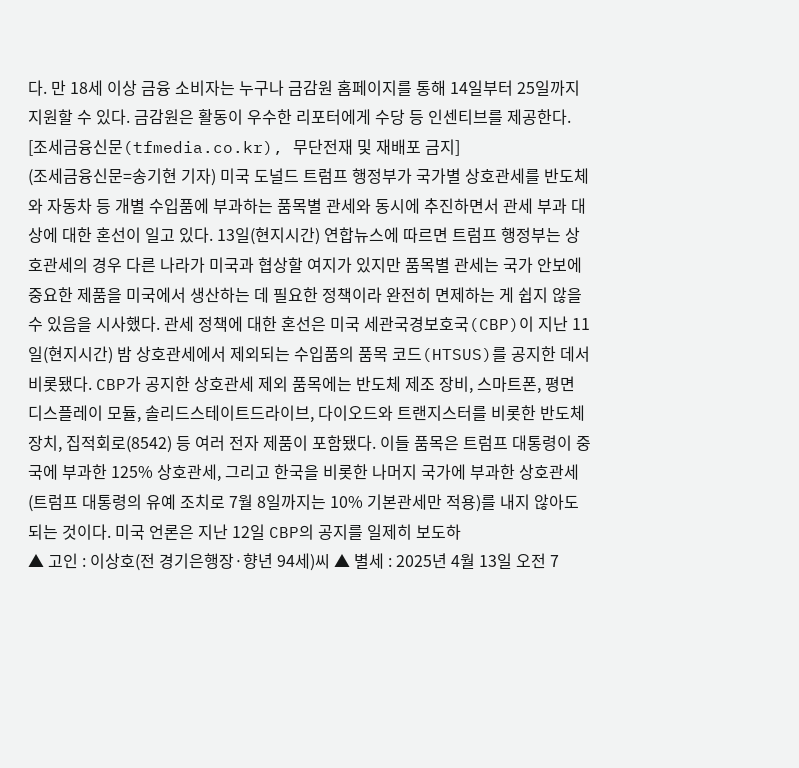다. 만 18세 이상 금융 소비자는 누구나 금감원 홈페이지를 통해 14일부터 25일까지 지원할 수 있다. 금감원은 활동이 우수한 리포터에게 수당 등 인센티브를 제공한다. [조세금융신문(tfmedia.co.kr), 무단전재 및 재배포 금지]
(조세금융신문=송기현 기자) 미국 도널드 트럼프 행정부가 국가별 상호관세를 반도체와 자동차 등 개별 수입품에 부과하는 품목별 관세와 동시에 추진하면서 관세 부과 대상에 대한 혼선이 일고 있다. 13일(현지시간) 연합뉴스에 따르면 트럼프 행정부는 상호관세의 경우 다른 나라가 미국과 협상할 여지가 있지만 품목별 관세는 국가 안보에 중요한 제품을 미국에서 생산하는 데 필요한 정책이라 완전히 면제하는 게 쉽지 않을 수 있음을 시사했다. 관세 정책에 대한 혼선은 미국 세관국경보호국(CBP)이 지난 11일(현지시간) 밤 상호관세에서 제외되는 수입품의 품목 코드(HTSUS)를 공지한 데서 비롯됐다. CBP가 공지한 상호관세 제외 품목에는 반도체 제조 장비, 스마트폰, 평면 디스플레이 모듈, 솔리드스테이트드라이브, 다이오드와 트랜지스터를 비롯한 반도체 장치, 집적회로(8542) 등 여러 전자 제품이 포함됐다. 이들 품목은 트럼프 대통령이 중국에 부과한 125% 상호관세, 그리고 한국을 비롯한 나머지 국가에 부과한 상호관세(트럼프 대통령의 유예 조치로 7월 8일까지는 10% 기본관세만 적용)를 내지 않아도 되는 것이다. 미국 언론은 지난 12일 CBP의 공지를 일제히 보도하
▲ 고인 : 이상호(전 경기은행장·향년 94세)씨 ▲ 별세 : 2025년 4월 13일 오전 7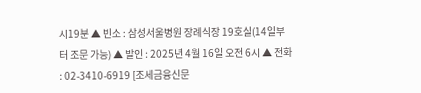시19분 ▲ 빈소 : 삼성서울병원 장례식장 19호실(14일부터 조문 가능) ▲ 발인 : 2025년 4월 16일 오전 6시 ▲ 전화 : 02-3410-6919 [조세금융신문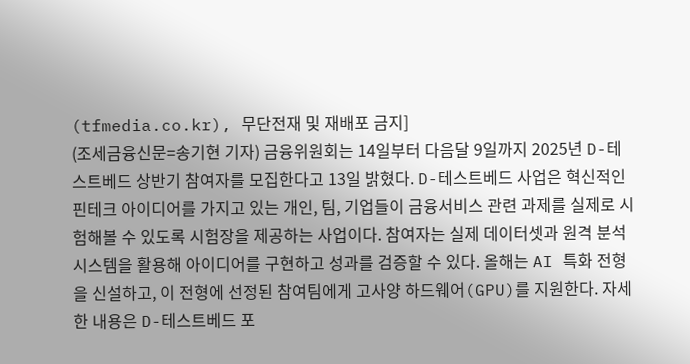(tfmedia.co.kr), 무단전재 및 재배포 금지]
(조세금융신문=송기현 기자) 금융위원회는 14일부터 다음달 9일까지 2025년 D-테스트베드 상반기 참여자를 모집한다고 13일 밝혔다. D-테스트베드 사업은 혁신적인 핀테크 아이디어를 가지고 있는 개인, 팀, 기업들이 금융서비스 관련 과제를 실제로 시험해볼 수 있도록 시험장을 제공하는 사업이다. 참여자는 실제 데이터셋과 원격 분석 시스템을 활용해 아이디어를 구현하고 성과를 검증할 수 있다. 올해는 AI 특화 전형을 신설하고, 이 전형에 선정된 참여팀에게 고사양 하드웨어(GPU)를 지원한다. 자세한 내용은 D-테스트베드 포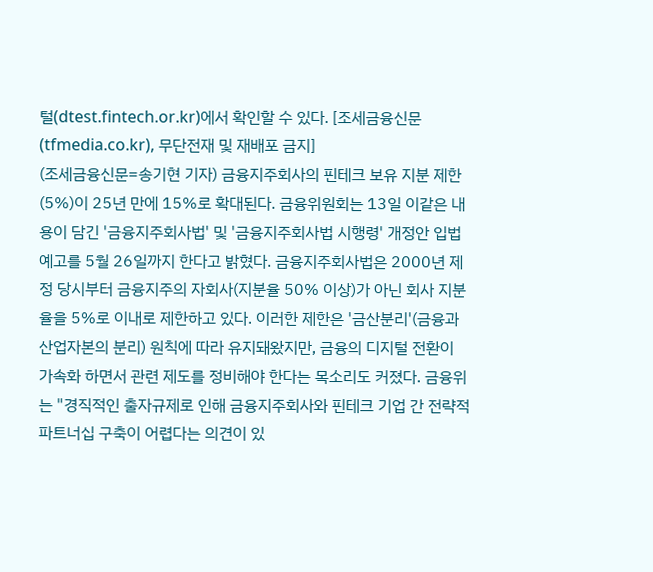털(dtest.fintech.or.kr)에서 확인할 수 있다. [조세금융신문(tfmedia.co.kr), 무단전재 및 재배포 금지]
(조세금융신문=송기현 기자) 금융지주회사의 핀테크 보유 지분 제한(5%)이 25년 만에 15%로 확대된다. 금융위원회는 13일 이같은 내용이 담긴 '금융지주회사법' 및 '금융지주회사법 시행령' 개정안 입법예고를 5월 26일까지 한다고 밝혔다. 금융지주회사법은 2000년 제정 당시부터 금융지주의 자회사(지분율 50% 이상)가 아닌 회사 지분율을 5%로 이내로 제한하고 있다. 이러한 제한은 '금산분리'(금융과 산업자본의 분리) 원칙에 따라 유지돼왔지만, 금융의 디지털 전환이 가속화 하면서 관련 제도를 정비해야 한다는 목소리도 커졌다. 금융위는 "경직적인 출자규제로 인해 금융지주회사와 핀테크 기업 간 전략적 파트너십 구축이 어렵다는 의견이 있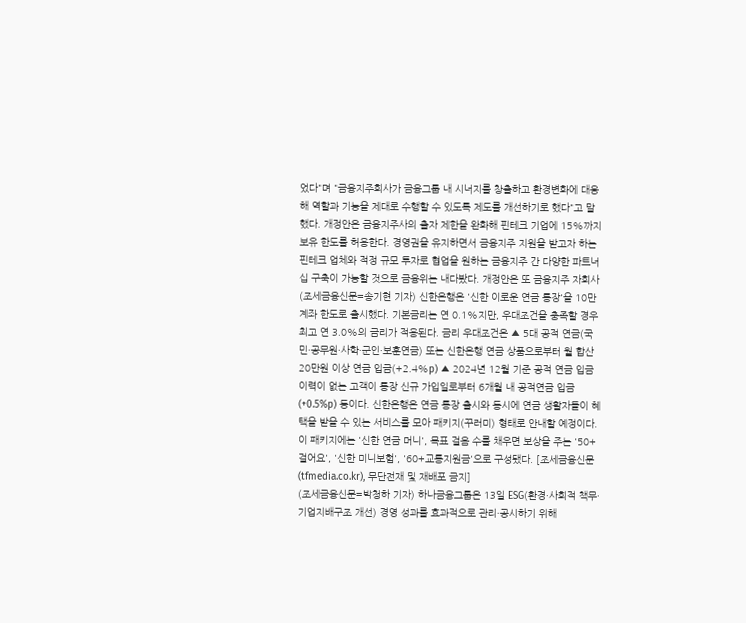었다"며 "금융지주회사가 금융그룹 내 시너지를 창출하고 환경변화에 대응해 역할과 기능을 제대로 수행할 수 있도록 제도를 개선하기로 했다"고 말했다. 개정안은 금융지주사의 출자 제한을 완화해 핀테크 기업에 15%까지 보유 한도를 허용한다. 경영권을 유지하면서 금융지주 지원을 받고자 하는 핀테크 업체와 적정 규모 투자로 협업을 원하는 금융지주 간 다양한 파트너십 구축이 가능할 것으로 금융위는 내다봤다. 개정안은 또 금융지주 자회사
(조세금융신문=송기현 기자) 신한은행은 '신한 이로운 연금 통장'을 10만계좌 한도로 출시했다. 기본금리는 연 0.1%지만, 우대조건을 충족할 경우 최고 연 3.0%의 금리가 적용된다. 금리 우대조건은 ▲ 5대 공적 연금(국민·공무원·사학·군인·보훈연금) 또는 신한은행 연금 상품으로부터 월 합산 20만원 이상 연금 입금(+2.4%p) ▲ 2024년 12월 기준 공적 연금 입금 이력이 없는 고객이 통장 신규 가입일로부터 6개월 내 공적연금 입금(+0.5%p) 등이다. 신한은행은 연금 통장 출시와 동시에 연금 생활자들이 혜택을 받을 수 있는 서비스를 모아 패키지(꾸러미) 형태로 안내할 예정이다. 이 패키지에는 '신한 연금 머니', 목표 걸음 수를 채우면 보상을 주는 '50+걸어요', '신한 미니보험', '60+교통지원금'으로 구성됐다. [조세금융신문(tfmedia.co.kr), 무단전재 및 재배포 금지]
(조세금융신문=박청하 기자) 하나금융그룹은 13일 ESG(환경·사회적 책무·기업지배구조 개선) 경영 성과를 효과적으로 관리·공시하기 위해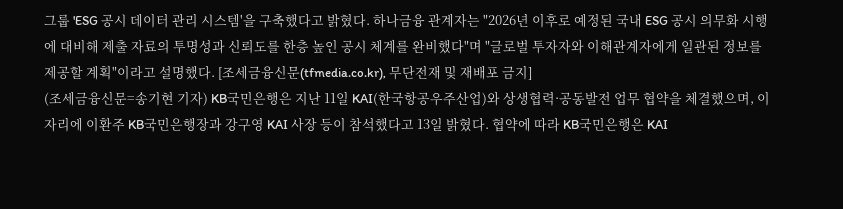그룹 'ESG 공시 데이터 관리 시스템'을 구축했다고 밝혔다. 하나금융 관계자는 "2026년 이후로 예정된 국내 ESG 공시 의무화 시행에 대비해 제출 자료의 투명성과 신뢰도를 한층 높인 공시 체계를 완비했다"며 "글로벌 투자자와 이해관계자에게 일관된 정보를 제공할 계획"이라고 설명했다. [조세금융신문(tfmedia.co.kr), 무단전재 및 재배포 금지]
(조세금융신문=송기현 기자) KB국민은행은 지난 11일 KAI(한국항공우주산업)와 상생협력·공동발전 업무 협약을 체결했으며, 이 자리에 이환주 KB국민은행장과 강구영 KAI 사장 등이 참석했다고 13일 밝혔다. 협약에 따라 KB국민은행은 KAI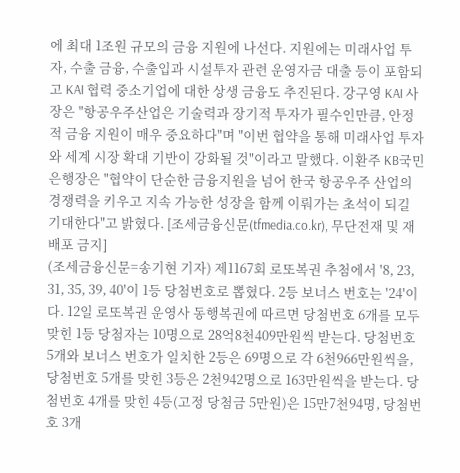에 최대 1조원 규모의 금융 지원에 나선다. 지원에는 미래사업 투자, 수출 금융, 수출입과 시설투자 관련 운영자금 대출 등이 포함되고 KAI 협력 중소기업에 대한 상생 금융도 추진된다. 강구영 KAI 사장은 "항공우주산업은 기술력과 장기적 투자가 필수인만큼, 안정적 금융 지원이 매우 중요하다"며 "이번 협약을 통해 미래사업 투자와 세계 시장 확대 기반이 강화될 것"이라고 말했다. 이환주 KB국민은행장은 "협약이 단순한 금융지원을 넘어 한국 항공우주 산업의 경쟁력을 키우고 지속 가능한 성장을 함께 이뤄가는 초석이 되길 기대한다"고 밝혔다. [조세금융신문(tfmedia.co.kr), 무단전재 및 재배포 금지]
(조세금융신문=송기현 기자) 제1167회 로또복권 추첨에서 '8, 23, 31, 35, 39, 40'이 1등 당첨번호로 뽑혔다. 2등 보너스 번호는 '24'이다. 12일 로또복권 운영사 동행복권에 따르면 당첨번호 6개를 모두 맞힌 1등 당첨자는 10명으로 28억8천409만원씩 받는다. 당첨번호 5개와 보너스 번호가 일치한 2등은 69명으로 각 6천966만원씩을, 당첨번호 5개를 맞힌 3등은 2천942명으로 163만원씩을 받는다. 당첨번호 4개를 맞힌 4등(고정 당첨금 5만원)은 15만7천94명, 당첨번호 3개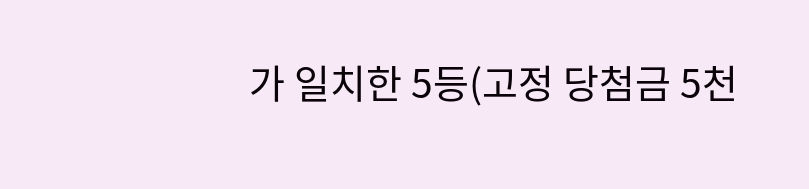가 일치한 5등(고정 당첨금 5천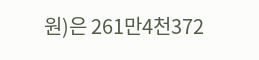원)은 261만4천372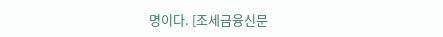명이다. [조세금융신문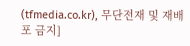(tfmedia.co.kr), 무단전재 및 재배포 금지]